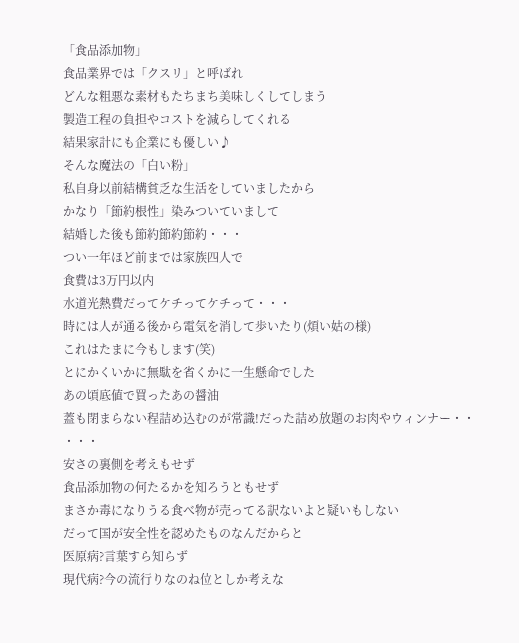「食品添加物」
食品業界では「クスリ」と呼ばれ
どんな粗悪な素材もたちまち美味しくしてしまう
製造工程の負担やコストを減らしてくれる
結果家計にも企業にも優しい♪
そんな魔法の「白い粉」
私自身以前結構貧乏な生活をしていましたから
かなり「節約根性」染みついていまして
結婚した後も節約節約節約・・・
つい一年ほど前までは家族四人で
食費は3万円以内
水道光熱費だってケチってケチって・・・
時には人が通る後から電気を消して歩いたり(煩い姑の様)
これはたまに今もします(笑)
とにかくいかに無駄を省くかに一生懸命でした
あの頃底値で買ったあの醤油
蓋も閉まらない程詰め込むのが常識!だった詰め放題のお肉やウィンナー・・
・・・
安さの裏側を考えもせず
食品添加物の何たるかを知ろうともせず
まさか毒になりうる食べ物が売ってる訳ないよと疑いもしない
だって国が安全性を認めたものなんだからと
医原病?言葉すら知らず
現代病?今の流行りなのね位としか考えな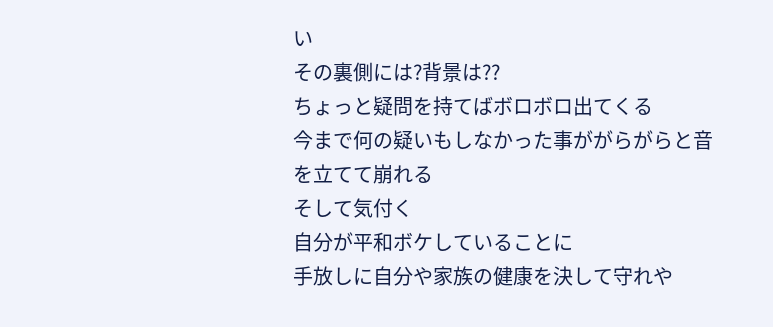い
その裏側には?背景は??
ちょっと疑問を持てばボロボロ出てくる
今まで何の疑いもしなかった事ががらがらと音を立てて崩れる
そして気付く
自分が平和ボケしていることに
手放しに自分や家族の健康を決して守れや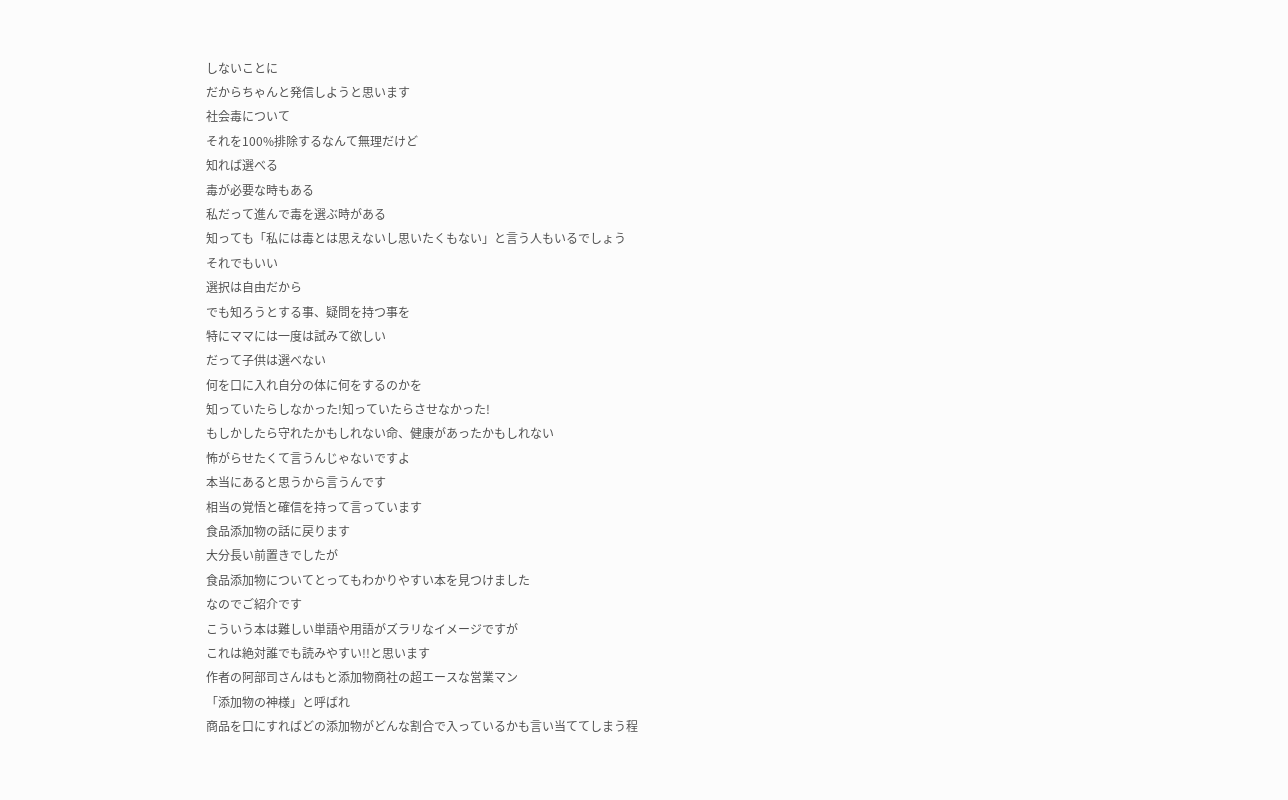しないことに
だからちゃんと発信しようと思います
社会毒について
それを100%排除するなんて無理だけど
知れば選べる
毒が必要な時もある
私だって進んで毒を選ぶ時がある
知っても「私には毒とは思えないし思いたくもない」と言う人もいるでしょう
それでもいい
選択は自由だから
でも知ろうとする事、疑問を持つ事を
特にママには一度は試みて欲しい
だって子供は選べない
何を口に入れ自分の体に何をするのかを
知っていたらしなかった!知っていたらさせなかった!
もしかしたら守れたかもしれない命、健康があったかもしれない
怖がらせたくて言うんじゃないですよ
本当にあると思うから言うんです
相当の覚悟と確信を持って言っています
食品添加物の話に戻ります
大分長い前置きでしたが
食品添加物についてとってもわかりやすい本を見つけました
なのでご紹介です
こういう本は難しい単語や用語がズラリなイメージですが
これは絶対誰でも読みやすい!!と思います
作者の阿部司さんはもと添加物商社の超エースな営業マン
「添加物の神様」と呼ばれ
商品を口にすればどの添加物がどんな割合で入っているかも言い当ててしまう程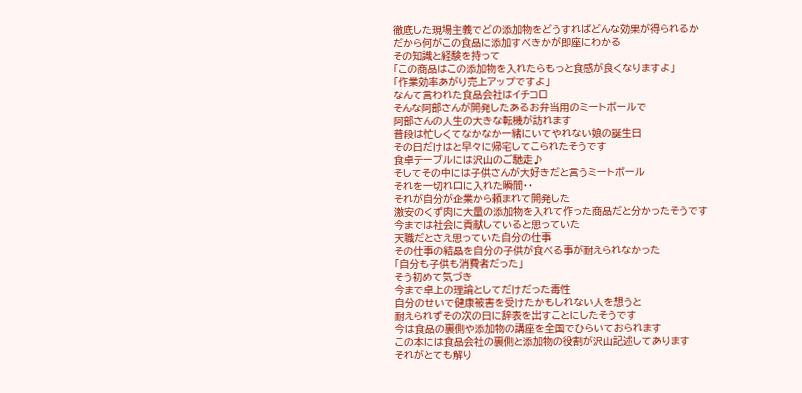徹底した現場主義でどの添加物をどうすればどんな効果が得られるか
だから何がこの食品に添加すべきかが即座にわかる
その知識と経験を持って
「この商品はこの添加物を入れたらもっと食感が良くなりますよ」
「作業効率あがり売上アップですよ」
なんて言われた食品会社はイチコロ
そんな阿部さんが開発したあるお弁当用のミートボールで
阿部さんの人生の大きな転機が訪れます
普段は忙しくてなかなか一緒にいてやれない娘の誕生日
その日だけはと早々に帰宅してこられたそうです
食卓テーブルには沢山のご馳走♪
そしてその中には子供さんが大好きだと言うミートボール
それを一切れ口に入れた瞬間・・
それが自分が企業から頼まれて開発した
激安のくず肉に大量の添加物を入れて作った商品だと分かったそうです
今までは社会に貢献していると思っていた
天職だとさえ思っていた自分の仕事
その仕事の結晶を自分の子供が食べる事が耐えられなかった
「自分も子供も消費者だった」
そう初めて気づき
今まで卓上の理論としてだけだった毒性
自分のせいで健康被害を受けたかもしれない人を想うと
耐えられずその次の日に辞表を出すことにしたそうです
今は食品の裏側や添加物の講座を全国でひらいておられます
この本には食品会社の裏側と添加物の役割が沢山記述してあります
それがとても解り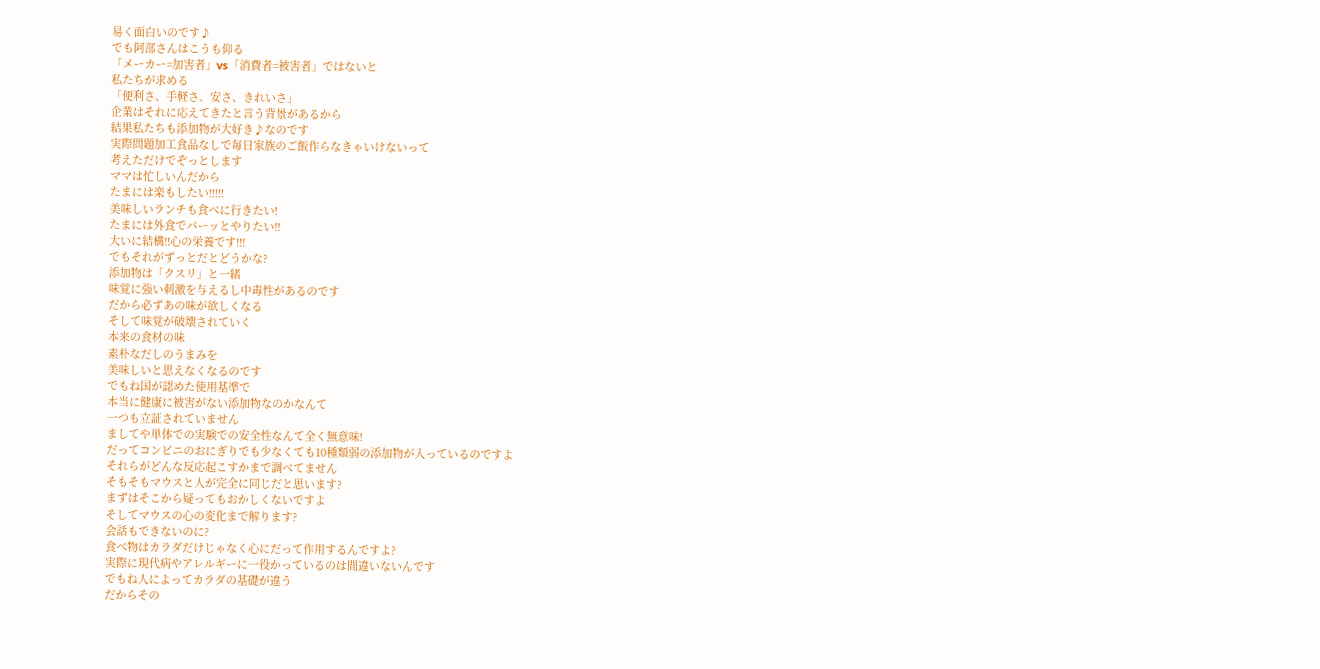易く面白いのです♪
でも阿部さんはこうも仰る
「メーカー=加害者」vs「消費者=被害者」ではないと
私たちが求める
「便利さ、手軽さ、安さ、きれいさ」
企業はそれに応えてきたと言う背景があるから
結果私たちも添加物が大好き♪なのです
実際問題加工食品なしで毎日家族のご飯作らなきゃいけないって
考えただけでぞっとします
ママは忙しいんだから
たまには楽もしたい!!!!!
美味しいランチも食べに行きたい!
たまには外食でパーッとやりたい!!
大いに結構!!心の栄養です!!!
でもそれがずっとだとどうかな?
添加物は「クスリ」と一緒
味覚に強い刺激を与えるし中毒性があるのです
だから必ずあの味が欲しくなる
そして味覚が破壊されていく
本来の食材の味
素朴なだしのうまみを
美味しいと思えなくなるのです
でもね国が認めた使用基準で
本当に健康に被害がない添加物なのかなんて
一つも立証されていません
ましてや単体での実験での安全性なんて全く無意味!
だってコンビニのおにぎりでも少なくても10種類弱の添加物が入っているのですよ
それらがどんな反応起こすかまで調べてません
そもそもマウスと人が完全に同じだと思います?
まずはそこから疑ってもおかしくないですよ
そしてマウスの心の変化まで解ります?
会話もできないのに?
食べ物はカラダだけじゃなく心にだって作用するんですよ?
実際に現代病やアレルギーに一役かっているのは間違いないんです
でもね人によってカラダの基礎が違う
だからその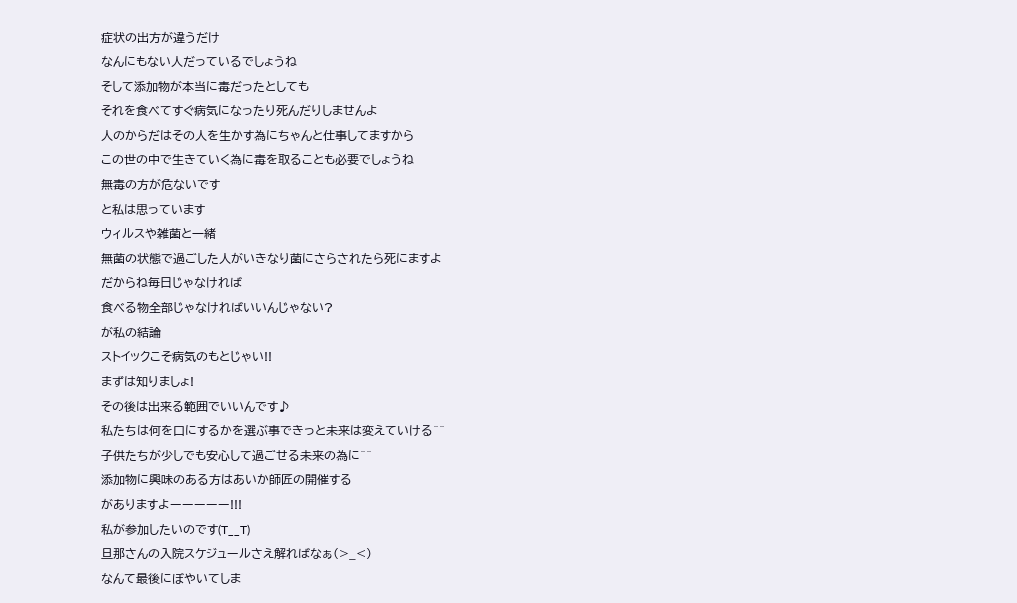症状の出方が違うだけ
なんにもない人だっているでしょうね
そして添加物が本当に毒だったとしても
それを食べてすぐ病気になったり死んだりしませんよ
人のからだはその人を生かす為にちゃんと仕事してますから
この世の中で生きていく為に毒を取ることも必要でしょうね
無毒の方が危ないです
と私は思っています
ウィルスや雑菌と一緒
無菌の状態で過ごした人がいきなり菌にさらされたら死にますよ
だからね毎日じゃなければ
食べる物全部じゃなければいいんじゃない?
が私の結論
ストイックこそ病気のもとじゃい!!
まずは知りましょ!
その後は出来る範囲でいいんです♪
私たちは何を口にするかを選ぶ事できっと未来は変えていける^^
子供たちが少しでも安心して過ごせる未来の為に^^
添加物に興味のある方はあいか師匠の開催する
がありますよーーーーー!!!
私が参加したいのです(T__T)
旦那さんの入院スケジュールさえ解ればなぁ(>_<)
なんて最後にぼやいてしま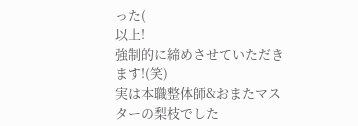った(
以上!
強制的に締めさせていただきます!(笑)
実は本職整体師&おまたマスターの梨枝でした